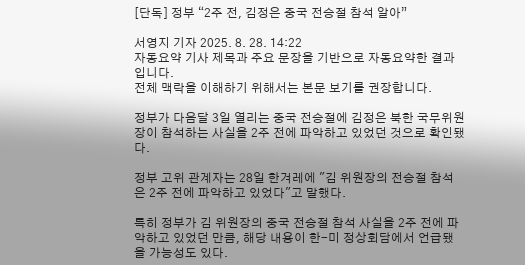[단독] 정부 “2주 전, 김정은 중국 전승절 참석 알아”

서영지 기자 2025. 8. 28. 14:22
자동요약 기사 제목과 주요 문장을 기반으로 자동요약한 결과입니다.
전체 맥락을 이해하기 위해서는 본문 보기를 권장합니다.

정부가 다음달 3일 열리는 중국 전승절에 김정은 북한 국무위원장이 참석하는 사실을 2주 전에 파악하고 있었던 것으로 확인됐다.

정부 고위 관계자는 28일 한겨레에 "김 위원장의 전승절 참석은 2주 전에 파악하고 있었다"고 말했다.

특히 정부가 김 위원장의 중국 전승절 참석 사실을 2주 전에 파악하고 있었던 만큼, 해당 내용이 한-미 정상회담에서 언급됐을 가능성도 있다.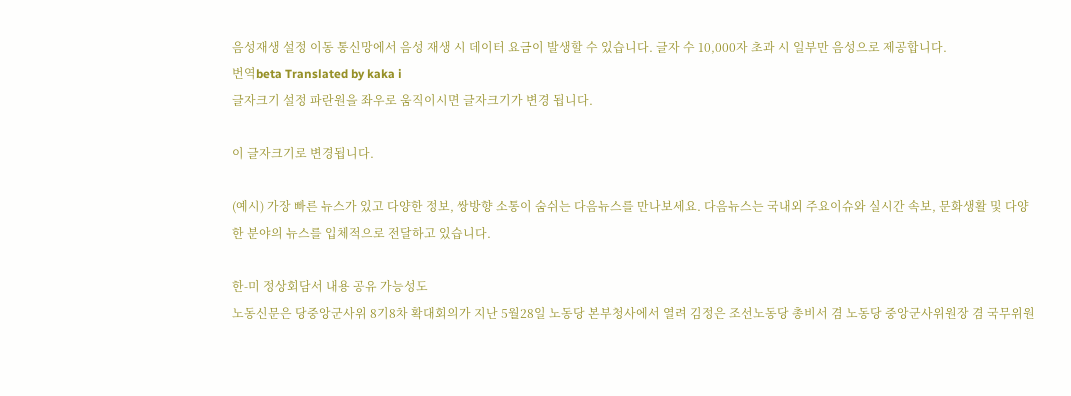음성재생 설정 이동 통신망에서 음성 재생 시 데이터 요금이 발생할 수 있습니다. 글자 수 10,000자 초과 시 일부만 음성으로 제공합니다.
번역beta Translated by kaka i
글자크기 설정 파란원을 좌우로 움직이시면 글자크기가 변경 됩니다.

이 글자크기로 변경됩니다.

(예시) 가장 빠른 뉴스가 있고 다양한 정보, 쌍방향 소통이 숨쉬는 다음뉴스를 만나보세요. 다음뉴스는 국내외 주요이슈와 실시간 속보, 문화생활 및 다양한 분야의 뉴스를 입체적으로 전달하고 있습니다.

한-미 정상회담서 내용 공유 가능성도
노동신문은 당중앙군사위 8기8차 확대회의가 지난 5월28일 노동당 본부청사에서 열려 김정은 조선노동당 총비서 겸 노동당 중앙군사위원장 겸 국무위원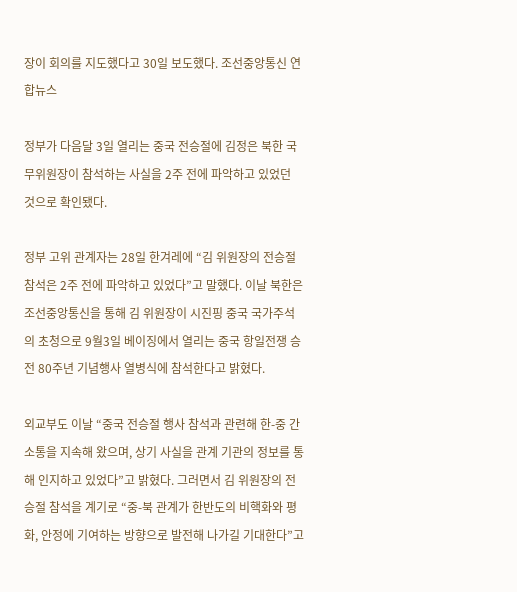장이 회의를 지도했다고 30일 보도했다. 조선중앙통신 연합뉴스

정부가 다음달 3일 열리는 중국 전승절에 김정은 북한 국무위원장이 참석하는 사실을 2주 전에 파악하고 있었던 것으로 확인됐다.

정부 고위 관계자는 28일 한겨레에 “김 위원장의 전승절 참석은 2주 전에 파악하고 있었다”고 말했다. 이날 북한은 조선중앙통신을 통해 김 위원장이 시진핑 중국 국가주석의 초청으로 9월3일 베이징에서 열리는 중국 항일전쟁 승전 80주년 기념행사 열병식에 참석한다고 밝혔다.

외교부도 이날 “중국 전승절 행사 참석과 관련해 한-중 간 소통을 지속해 왔으며, 상기 사실을 관계 기관의 정보를 통해 인지하고 있었다”고 밝혔다. 그러면서 김 위원장의 전승절 참석을 계기로 “중-북 관계가 한반도의 비핵화와 평화, 안정에 기여하는 방향으로 발전해 나가길 기대한다”고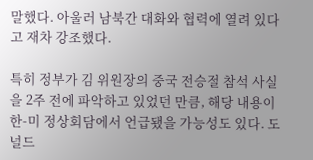말했다. 아울러 남북간 대화와 협력에 열려 있다고 재차 강조했다.

특히 정부가 김 위원장의 중국 전승절 참석 사실을 2주 전에 파악하고 있었던 만큼, 해당 내용이 한-미 정상회담에서 언급됐을 가능성도 있다. 도널드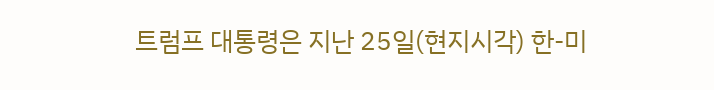트럼프 대통령은 지난 25일(현지시각) 한-미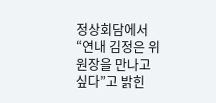정상회담에서 “연내 김정은 위원장을 만나고 싶다”고 밝힌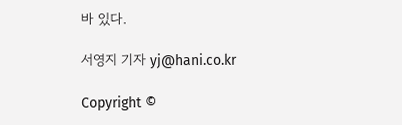바 있다.

서영지 기자 yj@hani.co.kr

Copyright ©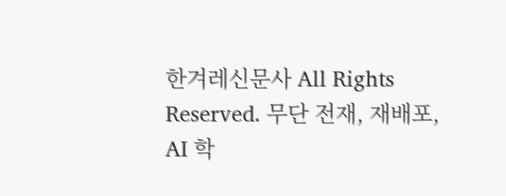한겨레신문사 All Rights Reserved. 무단 전재, 재배포, AI 학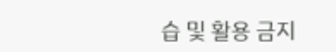습 및 활용 금지